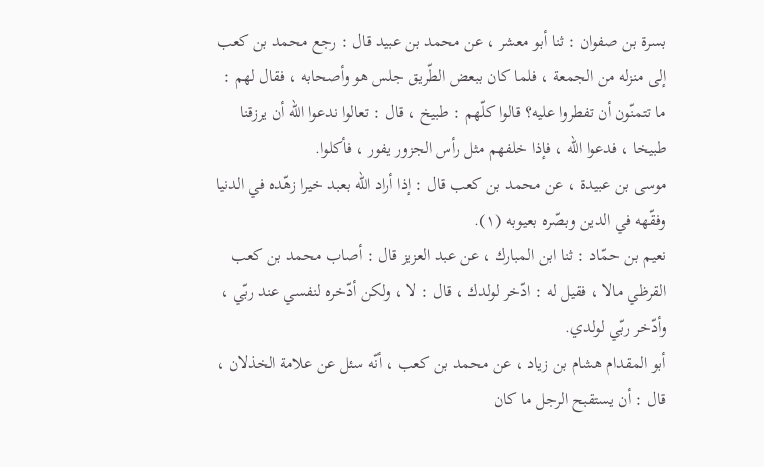بسرة بن صفوان : ثنا أبو معشر ، عن محمد بن عبيد قال : رجع محمد بن كعب إلى منزله من الجمعة ، فلما كان ببعض الطّريق جلس هو وأصحابه ، فقال لهم : ما تتمنّون أن تفطروا عليه؟ قالوا كلّهم : طبيخ ، قال : تعالوا ندعوا الله أن يرزقنا طبيخا ، فدعوا الله ، فإذا خلفهم مثل رأس الجزور يفور ، فأكلوا.
موسى بن عبيدة ، عن محمد بن كعب قال : إذا أراد الله بعبد خيرا زهّده في الدنيا وفقّهه في الدين وبصّره بعيوبه (١).
نعيم بن حمّاد : ثنا ابن المبارك ، عن عبد العزيز قال : أصاب محمد بن كعب القرظي مالا ، فقيل له : ادّخر لولدك ، قال : لا ، ولكن أدّخره لنفسي عند ربّي ، وأدّخر ربّي لولدي.
أبو المقدام هشام بن زياد ، عن محمد بن كعب ، أنّه سئل عن علامة الخذلان ، قال : أن يستقبح الرجل ما كان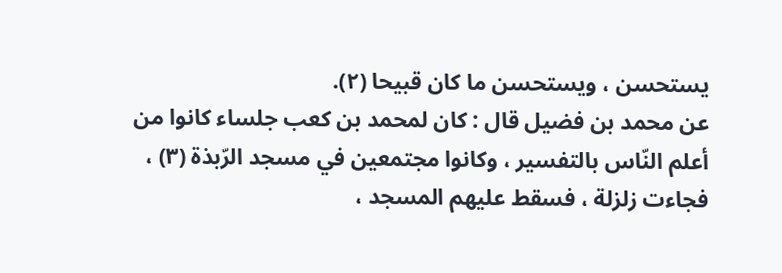يستحسن ، ويستحسن ما كان قبيحا (٢).
عن محمد بن فضيل قال : كان لمحمد بن كعب جلساء كانوا من أعلم النّاس بالتفسير ، وكانوا مجتمعين في مسجد الرّبذة (٣) ، فجاءت زلزلة ، فسقط عليهم المسجد ،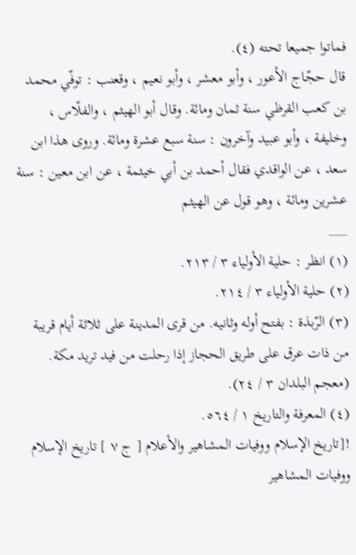فماتوا جميعا تحته (٤).
قال حجّاج الأعور ، وأبو معشر ، وأبو نعيم ، وقعنب : توفّي محمد بن كعب القرظي سنة ثمان ومائة. وقال أبو الهيثم ، والفلّاس ، وخليفة ، وأبو عبيد وآخرون : سنة سبع عشرة ومائة. وروى هذا ابن سعد ، عن الواقدي فقال أحمد بن أبي خيثمة ، عن ابن معين : سنة عشرين ومائة ، وهو قول عن الهيثم
___
(١) انظر : حلية الأولياء ٣ / ٢١٣.
(٢) حلية الأولياء ٣ / ٢١٤.
(٣) الرّبذة : بفتح أوله وثانيه. من قرى المدينة على ثلاثة أيام قريبة من ذات عرق على طريق الحجاز إذا رحلت من فيد تريد مكة. (معجم البلدان ٣ / ٢٤).
(٤) المعرفة والتاريخ ١ / ٥٦٤.
![تاريخ الإسلام ووفيات المشاهير والأعلام [ ج ٧ ] تاريخ الإسلام ووفيات المشاهير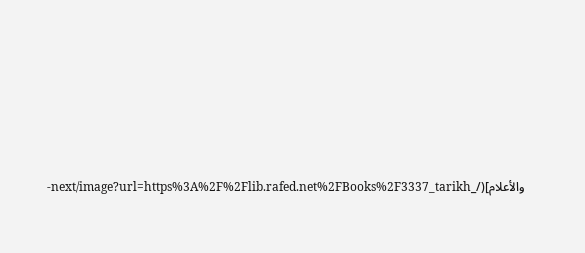والأعلام](/_next/image?url=https%3A%2F%2Flib.rafed.net%2FBooks%2F3337_tarikh-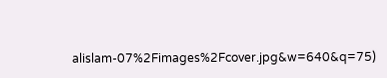alislam-07%2Fimages%2Fcover.jpg&w=640&q=75)